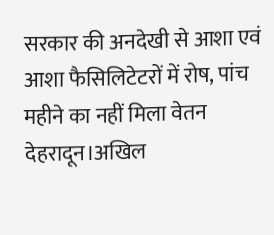सरकार की अनदेखी से आशा एवं आशा फैसिलिटेटरों में रोष, पांच महीने का नहीं मिला वेतन
देहरादून।अखिल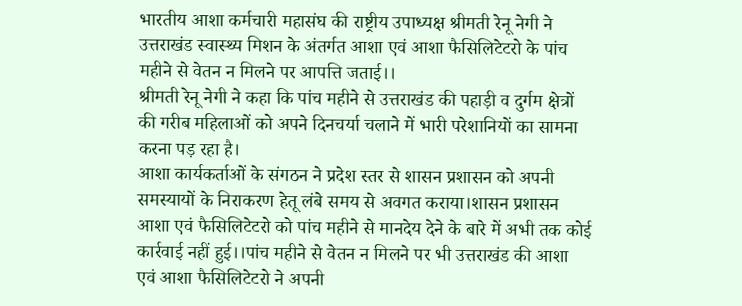भारतीय आशा कर्मचारी महासंघ की राष्ट्रीय उपाध्यक्ष श्रीमती रेनू नेगी ने उत्तराखंड स्वास्थ्य मिशन के अंतर्गत आशा एवं आशा फैसिलिटेटरो के पांच महीने से वेतन न मिलने पर आपत्ति जताई।।
श्रीमती रेनू नेगी ने कहा कि पांच महीने से उत्तराखंड की पहाड़ी व दुर्गम क्षेत्रों की गरीब महिलाओं को अपने दिनचर्या चलाने में भारी परेशानियों का सामना करना पड़ रहा है।
आशा कार्यकर्ताओं के संगठन ने प्रदेश स्तर से शासन प्रशासन को अपनी समस्यायों के निराकरण हेतू लंबे समय से अवगत कराया।शासन प्रशासन आशा एवं फैसिलिटेटरो को पांच महीने से मानदेय देने के बारे में अभी तक कोई कार्रवाई नहीं हुई।।पांच महीने से वेतन न मिलने पर भी उत्तराखंड की आशा एवं आशा फैसिलिटेटरो ने अपनी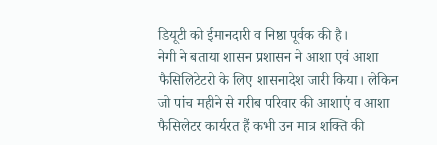डियूटी को ईमानदारी व निष्ठा पूर्वक की है।
नेगी ने बताया शासन प्रशासन ने आशा एवं आशा फैसिलिटेटरो के लिए शासनादेश जारी किया। लेकिन जो पांच महीने से गरीब परिवार की आशाएं व आशा फैसिलेटर कार्यरत हैं कभी उन मात्र शक्ति की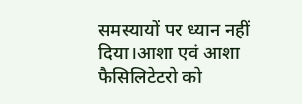समस्यायों पर ध्यान नहीं दिया।आशा एवं आशा फैसिलिटेटरो को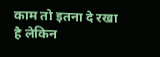काम तो इतना दे रखा है लेकिन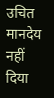उचित मानदेय नहीं दिया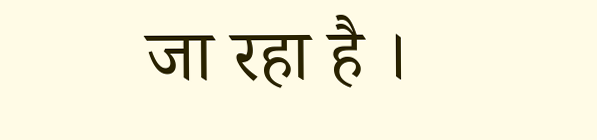जा रहा है ।